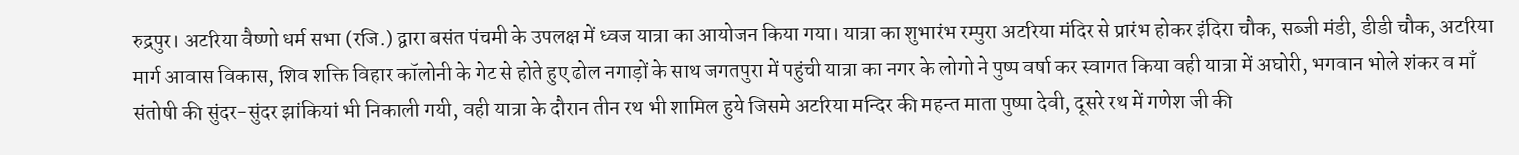रुद्रपुर। अटरिया वैष्णो धर्म सभा (रजि.) द्वारा बसंत पंचमी के उपलक्ष में ध्वज यात्रा का आयोजन किया गया। यात्रा का शुभारंभ रम्पुरा अटरिया मंदिर से प्रारंभ होकर इंदिरा चौक, सब्जी मंडी, डीडी चौक, अटरिया मार्ग आवास विकास, शिव शक्ति विहार कॉलोनी के गेट से होते हुए ढोल नगाड़ों के साथ जगतपुरा में पहुंची यात्रा का नगर के लोगो ने पुष्प वर्षा कर स्वागत किया वही यात्रा में अघोरी, भगवान भोले शंकर व माँ संतोषी की सुंदर-सुंदर झांकियां भी निकाली गयी, वही यात्रा के दौरान तीन रथ भी शामिल हुये जिसमे अटरिया मन्दिर की महन्त माता पुष्पा देवी, दूसरे रथ में गणेश जी की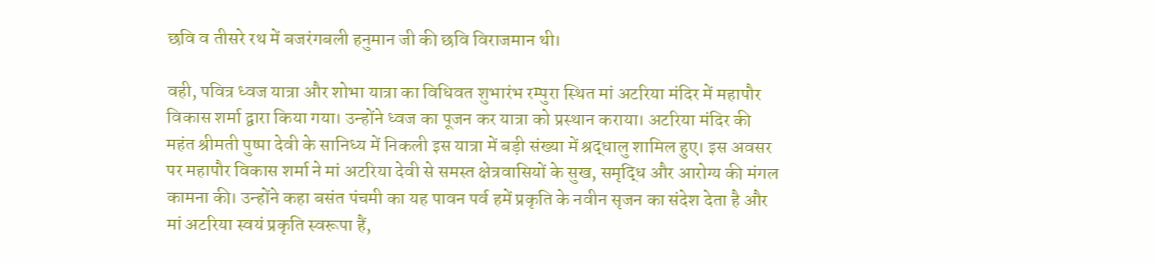छवि व तीसरे रथ में बजरंगबली हनुमान जी की छवि विराजमान थी।

वही, पवित्र ध्वज यात्रा और शोभा यात्रा का विधिवत शुभारंभ रम्पुरा स्थित मां अटरिया मंदिर में महापौर विकास शर्मा द्वारा किया गया। उन्होंने ध्वज का पूजन कर यात्रा को प्रस्थान कराया। अटरिया मंदिर की महंत श्रीमती पुष्पा देवी के सानिध्य में निकली इस यात्रा में बड़ी संख्या में श्रद्धालु शामिल हुए। इस अवसर पर महापौर विकास शर्मा ने मां अटरिया देवी से समस्त क्षेत्रवासियों के सुख, समृद्धि और आरोग्य की मंगल कामना की। उन्होंने कहा बसंत पंचमी का यह पावन पर्व हमें प्रकृति के नवीन सृजन का संदेश देता है और मां अटरिया स्वयं प्रकृति स्वरूपा हैं,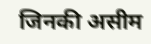जिनकी असीम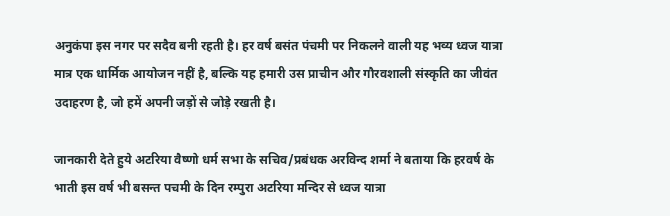अनुकंपा इस नगर पर सदैव बनी रहती है। हर वर्ष बसंत पंचमी पर निकलने वाली यह भव्य ध्वज यात्रा मात्र एक धार्मिक आयोजन नहीं है, बल्कि यह हमारी उस प्राचीन और गौरवशाली संस्कृति का जीवंत उदाहरण है, जो हमें अपनी जड़ों से जोड़े रखती है।

जानकारी देते हुये अटरिया वैष्णो धर्म सभा के सचिव/प्रबंधक अरविन्द शर्मा ने बताया कि हरवर्ष के भाती इस वर्ष भी बसन्त पचमी के दिन रम्पुरा अटरिया मन्दिर से ध्वज यात्रा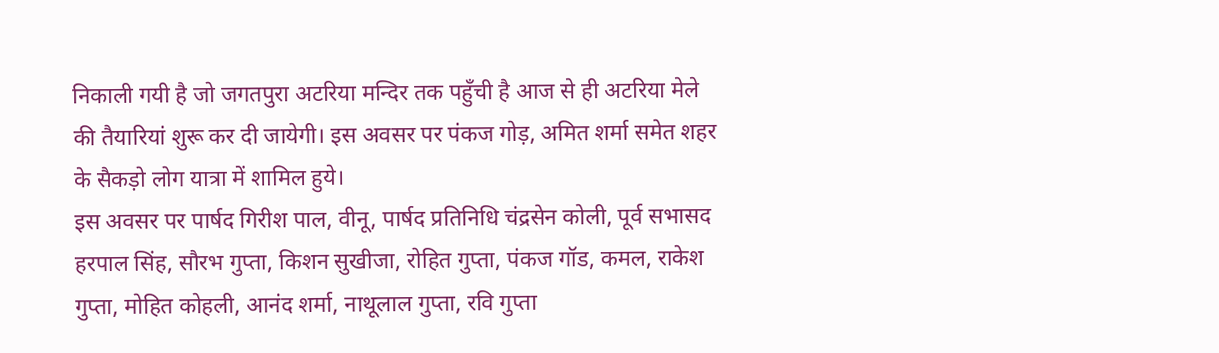निकाली गयी है जो जगतपुरा अटरिया मन्दिर तक पहुँची है आज से ही अटरिया मेले की तैयारियां शुरू कर दी जायेगी। इस अवसर पर पंकज गोड़, अमित शर्मा समेत शहर के सैकड़ो लोग यात्रा में शामिल हुये।
इस अवसर पर पार्षद गिरीश पाल, वीनू, पार्षद प्रतिनिधि चंद्रसेन कोली, पूर्व सभासद हरपाल सिंह, सौरभ गुप्ता, किशन सुखीजा, रोहित गुप्ता, पंकज गॉड, कमल, राकेश गुप्ता, मोहित कोहली, आनंद शर्मा, नाथूलाल गुप्ता, रवि गुप्ता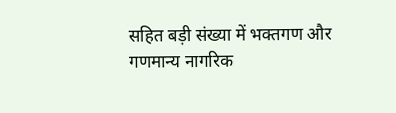सहित बड़ी संख्या में भक्तगण और गणमान्य नागरिक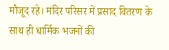मौजूद रहे। मंदिर परिसर में प्रसाद वितरण के साथ ही धार्मिक भजनों की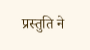प्रस्तुति ने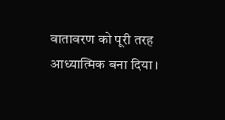वातावरण को पूरी तरह आध्यात्मिक बना दिया।